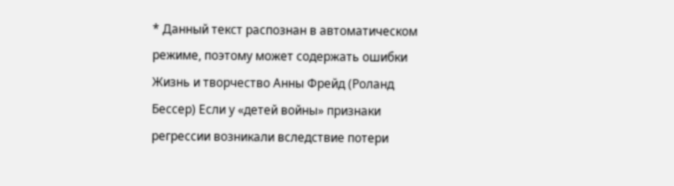* Данный текст распознан в автоматическом режиме, поэтому может содержать ошибки
Жизнь и творчество Анны Фрейд (Роланд Бессер) Если у «детей войны» признаки регрессии возникали вследствие потери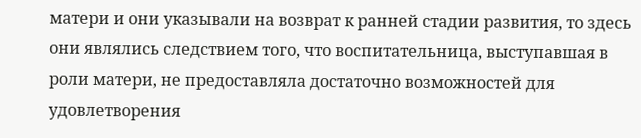матери и они указывали на возврат к ранней стадии развития, то здесь они являлись следствием того, что воспитательница, выступавшая в роли матери, не предоставляла достаточно возможностей для удовлетворения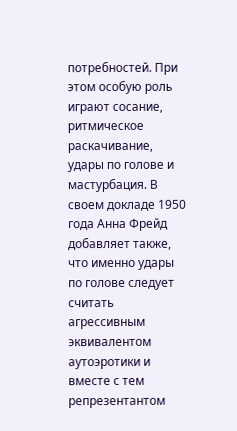потребностей. При этом особую роль играют сосание, ритмическое раскачивание, удары по голове и мастурбация. В своем докладе 1950 года Анна Фрейд добавляет также, что именно удары по голове следует считать агрессивным эквивалентом аутоэротики и вместе с тем репрезентантом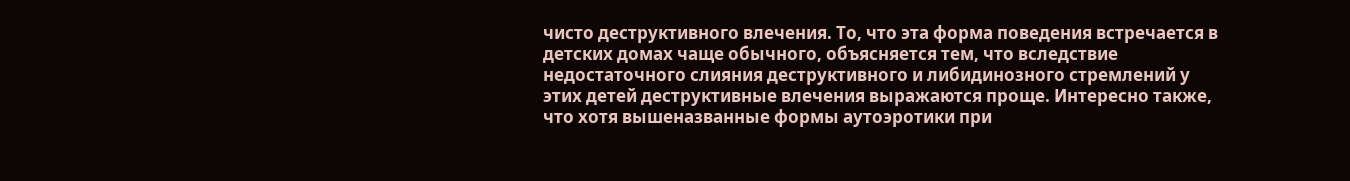чисто деструктивного влечения. То, что эта форма поведения встречается в детских домах чаще обычного, объясняется тем, что вследствие недостаточного слияния деструктивного и либидинозного стремлений у этих детей деструктивные влечения выражаются проще. Интересно также, что хотя вышеназванные формы аутоэротики при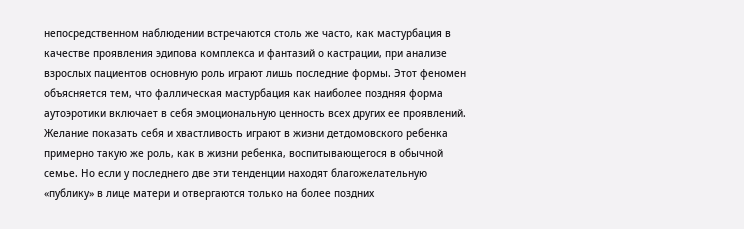непосредственном наблюдении встречаются столь же часто, как мастурбация в качестве проявления эдипова комплекса и фантазий о кастрации, при анализе взрослых пациентов основную роль играют лишь последние формы. Этот феномен объясняется тем, что фаллическая мастурбация как наиболее поздняя форма аутоэротики включает в себя эмоциональную ценность всех других ее проявлений. Желание показать себя и хвастливость играют в жизни детдомовского ребенка примерно такую же роль, как в жизни ребенка, воспитывающегося в обычной семье. Но если у последнего две эти тенденции находят благожелательную «публику» в лице матери и отвергаются только на более поздних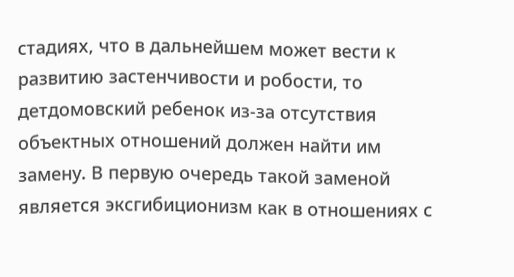стадиях, что в дальнейшем может вести к развитию застенчивости и робости, то детдомовский ребенок из-за отсутствия объектных отношений должен найти им замену. В первую очередь такой заменой является эксгибиционизм как в отношениях с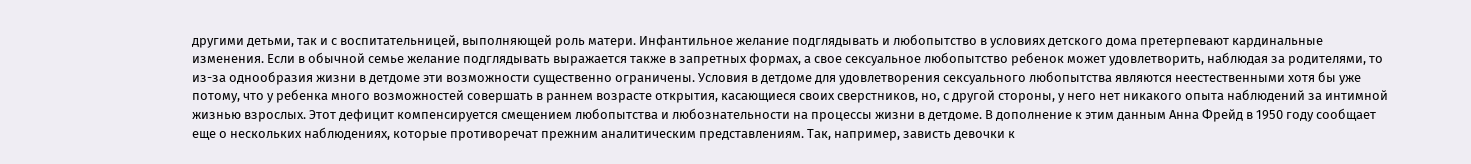другими детьми, так и с воспитательницей, выполняющей роль матери. Инфантильное желание подглядывать и любопытство в условиях детского дома претерпевают кардинальные изменения. Если в обычной семье желание подглядывать выражается также в запретных формах, а свое сексуальное любопытство ребенок может удовлетворить, наблюдая за родителями, то из-за однообразия жизни в детдоме эти возможности существенно ограничены. Условия в детдоме для удовлетворения сексуального любопытства являются неестественными хотя бы уже потому, что у ребенка много возможностей совершать в раннем возрасте открытия, касающиеся своих сверстников, но, с другой стороны, у него нет никакого опыта наблюдений за интимной жизнью взрослых. Этот дефицит компенсируется смещением любопытства и любознательности на процессы жизни в детдоме. В дополнение к этим данным Анна Фрейд в 1950 году сообщает еще о нескольких наблюдениях, которые противоречат прежним аналитическим представлениям. Так, например, зависть девочки к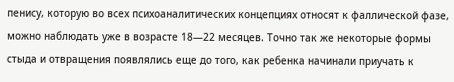пенису, которую во всех психоаналитических концепциях относят к фаллической фазе, можно наблюдать уже в возрасте 18—22 месяцев. Точно так же некоторые формы стыда и отвращения появлялись еще до того, как ребенка начинали приучать к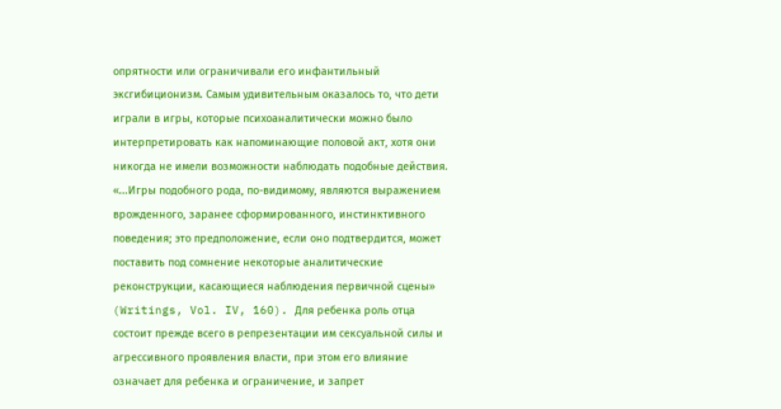опрятности или ограничивали его инфантильный эксгибиционизм. Самым удивительным оказалось то, что дети играли в игры, которые психоаналитически можно было интерпретировать как напоминающие половой акт, хотя они никогда не имели возможности наблюдать подобные действия. «...Игры подобного рода, по-видимому, являются выражением врожденного, заранее сформированного, инстинктивного поведения; это предположение, если оно подтвердится, может поставить под сомнение некоторые аналитические реконструкции, касающиеся наблюдения первичной сцены» (Writings, Vol. IV, 160). Для ребенка роль отца состоит прежде всего в репрезентации им сексуальной силы и агрессивного проявления власти, при этом его влияние означает для ребенка и ограничение, и запрет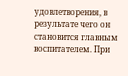удовлетворения, в результате чего он становится главным воспитателем. При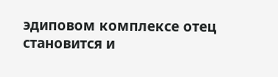эдиповом комплексе отец становится и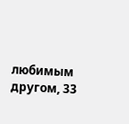любимым другом, 33